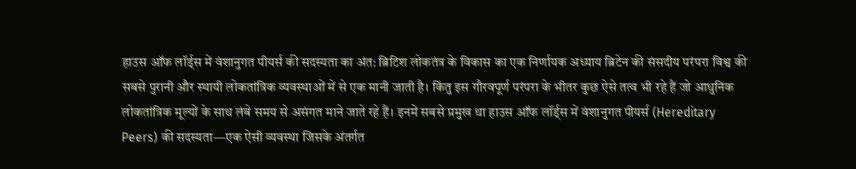हाउस ऑफ लॉर्ड्स में वंशानुगत पीयर्स की सदस्यता का अंत: ब्रिटिश लोकतंत्र के विकास का एक निर्णायक अध्याय ब्रिटेन की संसदीय परंपरा विश्व की सबसे पुरानी और स्थायी लोकतांत्रिक व्यवस्थाओं में से एक मानी जाती है। किंतु इस गौरवपूर्ण परंपरा के भीतर कुछ ऐसे तत्व भी रहे हैं जो आधुनिक लोकतांत्रिक मूल्यों के साथ लंबे समय से असंगत माने जाते रहे हैं। इनमें सबसे प्रमुख था हाउस ऑफ लॉर्ड्स में वंशानुगत पीयर्स (Hereditary Peers) की सदस्यता—एक ऐसी व्यवस्था जिसके अंतर्गत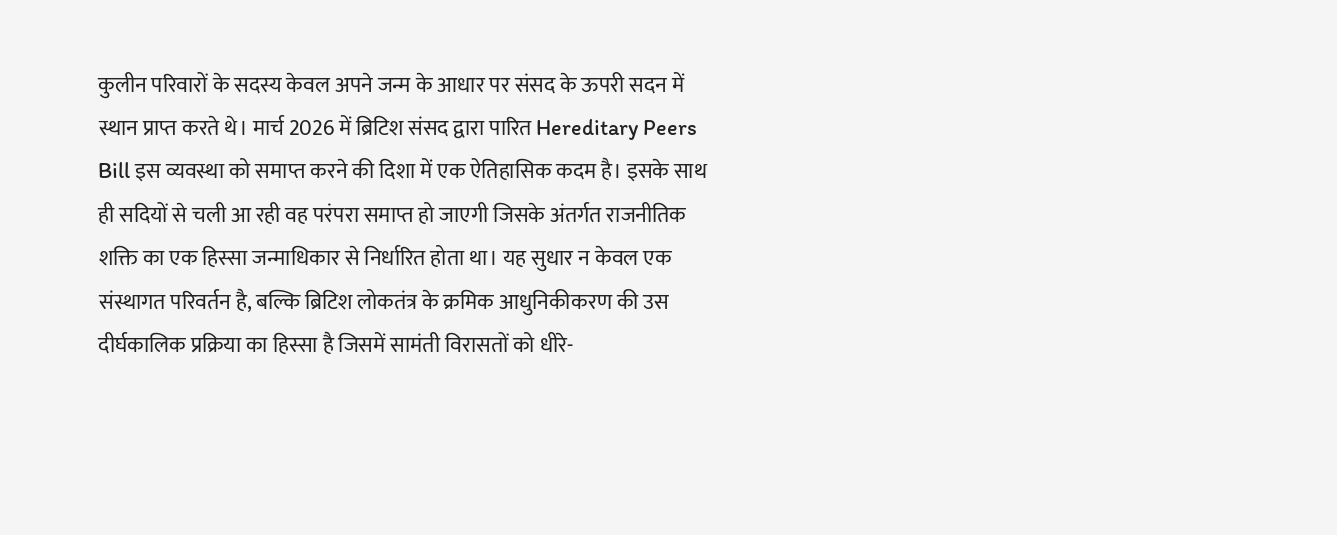कुलीन परिवारों के सदस्य केवल अपने जन्म के आधार पर संसद के ऊपरी सदन में स्थान प्राप्त करते थे। मार्च 2026 में ब्रिटिश संसद द्वारा पारित Hereditary Peers Bill इस व्यवस्था को समाप्त करने की दिशा में एक ऐतिहासिक कदम है। इसके साथ ही सदियों से चली आ रही वह परंपरा समाप्त हो जाएगी जिसके अंतर्गत राजनीतिक शक्ति का एक हिस्सा जन्माधिकार से निर्धारित होता था। यह सुधार न केवल एक संस्थागत परिवर्तन है, बल्कि ब्रिटिश लोकतंत्र के क्रमिक आधुनिकीकरण की उस दीर्घकालिक प्रक्रिया का हिस्सा है जिसमें सामंती विरासतों को धीरे-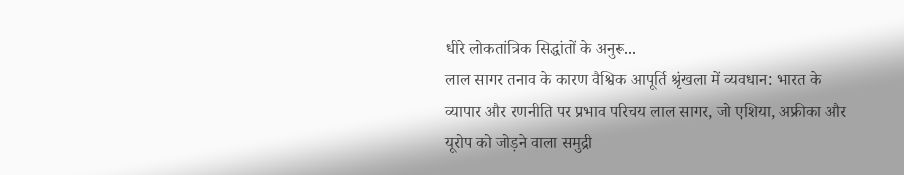धीरे लोकतांत्रिक सिद्धांतों के अनुरू...
लाल सागर तनाव के कारण वैश्विक आपूर्ति श्रृंखला में व्यवधान: भारत के व्यापार और रणनीति पर प्रभाव परिचय लाल सागर, जो एशिया, अफ्रीका और यूरोप को जोड़ने वाला समुद्री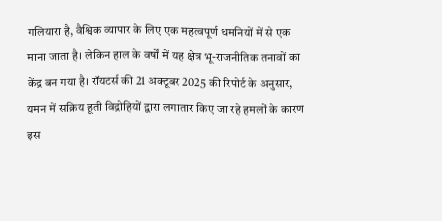गलियारा है, वैश्विक व्यापार के लिए एक महत्वपूर्ण धमनियों में से एक माना जाता है। लेकिन हाल के वर्षों में यह क्षेत्र भू-राजनीतिक तनावों का केंद्र बन गया है। रॉयटर्स की 21 अक्टूबर 2025 की रिपोर्ट के अनुसार, यमन में सक्रिय हूती विद्रोहियों द्वारा लगातार किए जा रहे हमलों के कारण इस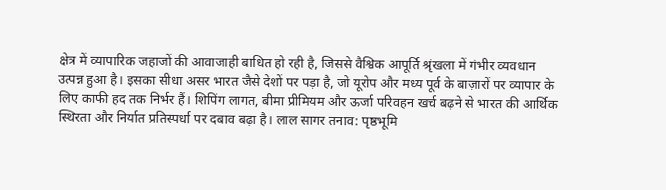क्षेत्र में व्यापारिक जहाजों की आवाजाही बाधित हो रही है, जिससे वैश्विक आपूर्ति श्रृंखला में गंभीर व्यवधान उत्पन्न हुआ है। इसका सीधा असर भारत जैसे देशों पर पड़ा है, जो यूरोप और मध्य पूर्व के बाज़ारों पर व्यापार के लिए काफी हद तक निर्भर हैं। शिपिंग लागत, बीमा प्रीमियम और ऊर्जा परिवहन खर्च बढ़ने से भारत की आर्थिक स्थिरता और निर्यात प्रतिस्पर्धा पर दबाव बढ़ा है। लाल सागर तनाव: पृष्ठभूमि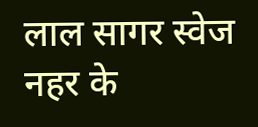लाल सागर स्वेज नहर के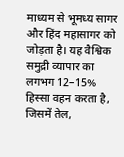माध्यम से भूमध्य सागर और हिंद महासागर को जोड़ता है। यह वैश्विक समुद्री व्यापार का लगभग 12–15% हिस्सा वहन करता है, जिसमें तेल,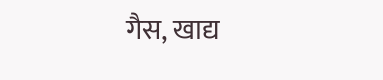गैस, खाद्य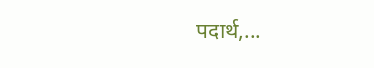पदार्थ,...